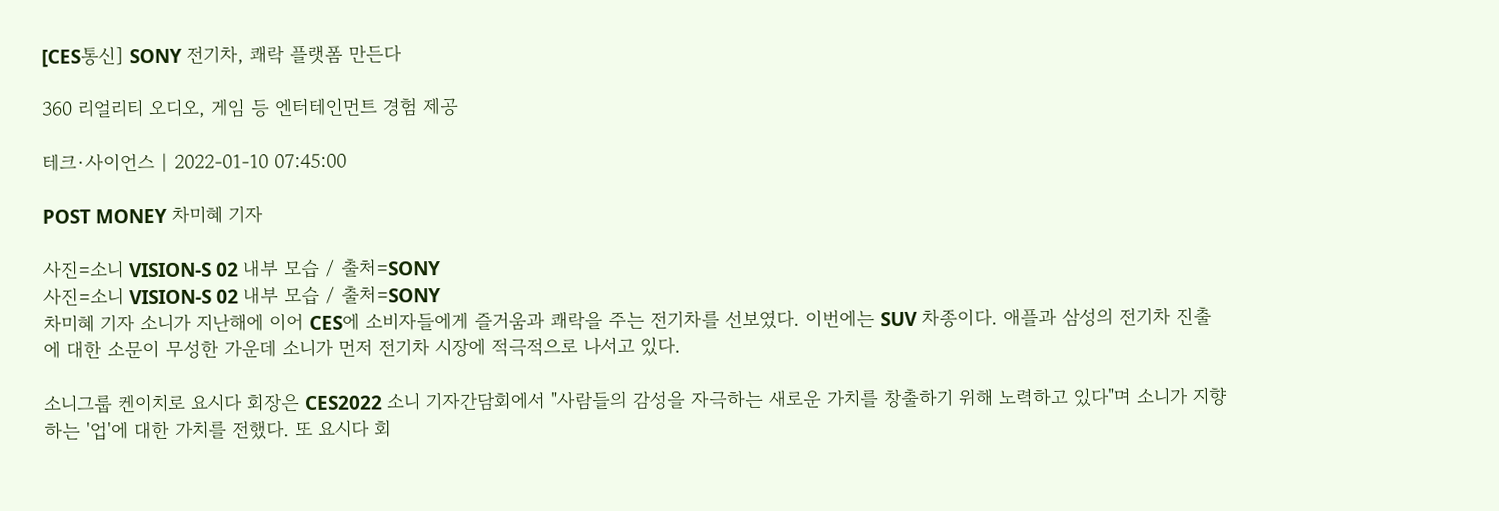[CES통신] SONY 전기차, 쾌락 플랫폼 만든다

360 리얼리티 오디오, 게임 등 엔터테인먼트 경험 제공

테크·사이언스 | 2022-01-10 07:45:00

POST MONEY 차미혜 기자

사진=소니 VISION-S 02 내부 모습 / 출처=SONY
사진=소니 VISION-S 02 내부 모습 / 출처=SONY
차미혜 기자 소니가 지난해에 이어 CES에 소비자들에게 즐거움과 쾌락을 주는 전기차를 선보였다. 이번에는 SUV 차종이다. 애플과 삼성의 전기차 진출에 대한 소문이 무성한 가운데 소니가 먼저 전기차 시장에 적극적으로 나서고 있다.

소니그룹 켄이치로 요시다 회장은 CES2022 소니 기자간담회에서 "사람들의 감성을 자극하는 새로운 가치를 창출하기 위해 노력하고 있다"며 소니가 지향하는 '업'에 대한 가치를 전했다. 또 요시다 회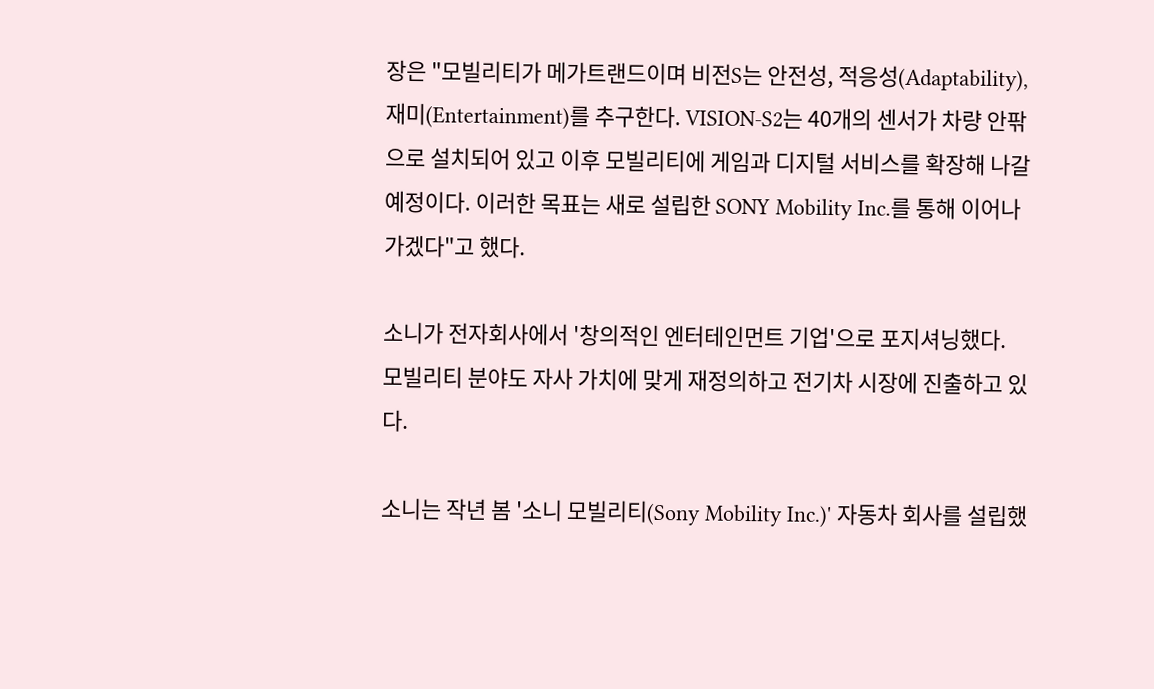장은 "모빌리티가 메가트랜드이며 비전S는 안전성, 적응성(Adaptability), 재미(Entertainment)를 추구한다. VISION-S2는 40개의 센서가 차량 안팎으로 설치되어 있고 이후 모빌리티에 게임과 디지털 서비스를 확장해 나갈 예정이다. 이러한 목표는 새로 설립한 SONY Mobility Inc.를 통해 이어나가겠다"고 했다.

소니가 전자회사에서 '창의적인 엔터테인먼트 기업'으로 포지셔닝했다. 모빌리티 분야도 자사 가치에 맞게 재정의하고 전기차 시장에 진출하고 있다.

소니는 작년 봄 '소니 모빌리티(Sony Mobility Inc.)' 자동차 회사를 설립했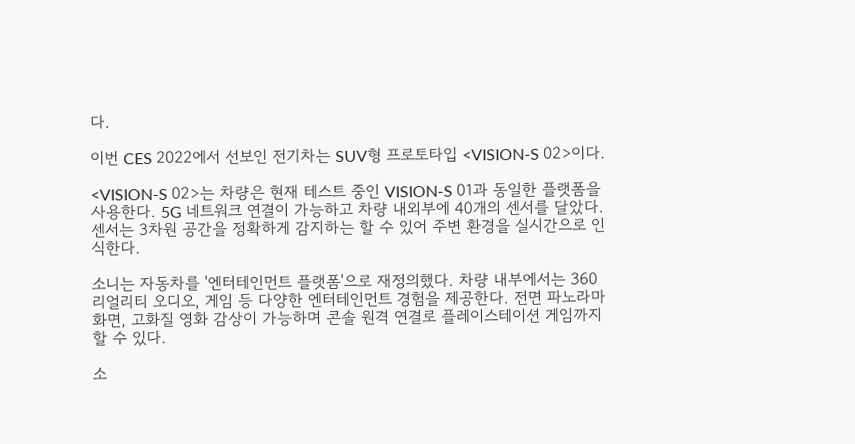다.

이번 CES 2022에서 선보인 전기차는 SUV형 프로토타입 <VISION-S 02>이다.

<VISION-S 02>는 차량은 현재 테스트 중인 VISION-S 01과 동일한 플랫폼을 사용한다. 5G 네트워크 연결이 가능하고 차량 내외부에 40개의 센서를 달았다. 센서는 3차원 공간을 정확하게 감지하는 할 수 있어 주변 환경을 실시간으로 인식한다.

소니는 자동차를 '엔터테인먼트 플랫폼'으로 재정의했다. 차량 내부에서는 360 리얼리티 오디오, 게임 등 다양한 엔터테인먼트 경험을 제공한다. 전면 파노라마 화면, 고화질 영화 감상이 가능하며 콘솔 원격 연결로 플레이스테이션 게임까지 할 수 있다.

소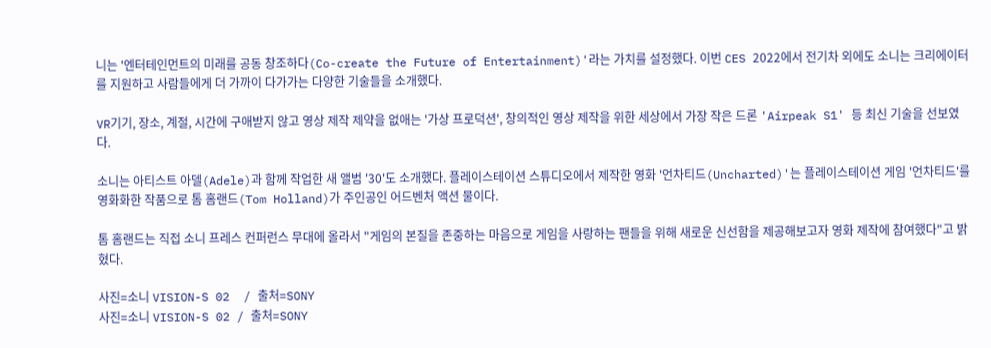니는 '엔터테인먼트의 미래를 공동 창조하다(Co-create the Future of Entertainment)'라는 가치를 설정했다. 이번 CES 2022에서 전기차 외에도 소니는 크리에이터를 지원하고 사람들에게 더 가까이 다가가는 다양한 기술들을 소개했다.

VR기기, 장소, 계절, 시간에 구애받지 않고 영상 제작 제약을 없애는 '가상 프로덕션', 창의적인 영상 제작을 위한 세상에서 가장 작은 드론 'Airpeak S1' 등 최신 기술을 선보였다.

소니는 아티스트 아델(Adele)과 함께 작업한 새 앨범 '30'도 소개했다. 플레이스테이션 스튜디오에서 제작한 영화 '언차티드(Uncharted)'는 플레이스테이션 게임 '언차티드'를 영화화한 작품으로 톰 홈랜드(Tom Holland)가 주인공인 어드벤처 액션 물이다.

톰 홈랜드는 직접 소니 프레스 컨퍼런스 무대에 올라서 "게임의 본질을 존중하는 마음으로 게임을 사랑하는 팬들을 위해 새로운 신선함을 제공해보고자 영화 제작에 참여했다"고 밝혔다.

사진=소니 VISION-S 02  / 출처=SONY
사진=소니 VISION-S 02 / 출처=SONY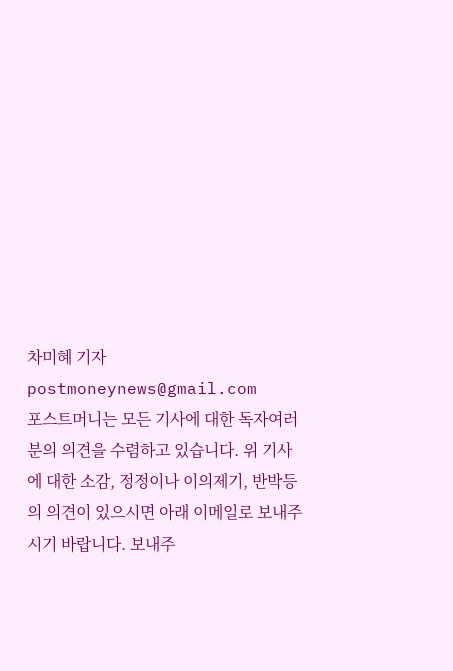차미혜 기자 postmoneynews@gmail.com
포스트머니는 모든 기사에 대한 독자여러분의 의견을 수렴하고 있습니다. 위 기사에 대한 소감, 정정이나 이의제기, 반박등의 의견이 있으시면 아래 이메일로 보내주시기 바랍니다. 보내주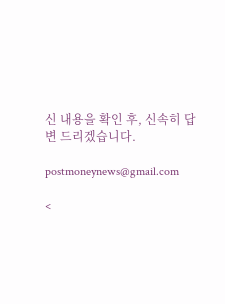신 내용을 확인 후, 신속히 답변 드리겠습니다.

postmoneynews@gmail.com

<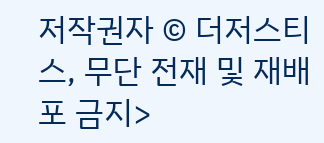저작권자 © 더저스티스, 무단 전재 및 재배포 금지>